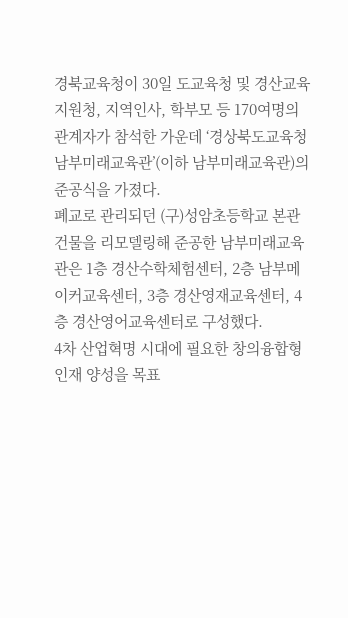경북교육청이 30일 도교육청 및 경산교육지원청, 지역인사, 학부모 등 170여명의 관계자가 참석한 가운데 ‘경상북도교육청 남부미래교육관’(이하 남부미래교육관)의 준공식을 가졌다.
폐교로 관리되던 (구)성암초등학교 본관 건물을 리모델링해 준공한 남부미래교육관은 1층 경산수학체험센터, 2층 남부메이커교육센터, 3층 경산영재교육센터, 4층 경산영어교육센터로 구성했다.
4차 산업혁명 시대에 필요한 창의융합형 인재 양성을 목표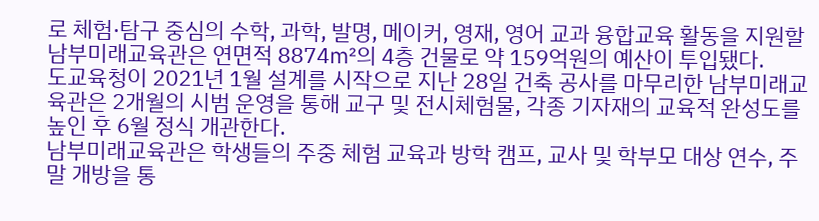로 체험·탐구 중심의 수학, 과학, 발명, 메이커, 영재, 영어 교과 융합교육 활동을 지원할 남부미래교육관은 연면적 8874㎡의 4층 건물로 약 159억원의 예산이 투입됐다.
도교육청이 2021년 1월 설계를 시작으로 지난 28일 건축 공사를 마무리한 남부미래교육관은 2개월의 시범 운영을 통해 교구 및 전시체험물, 각종 기자재의 교육적 완성도를 높인 후 6월 정식 개관한다.
남부미래교육관은 학생들의 주중 체험 교육과 방학 캠프, 교사 및 학부모 대상 연수, 주말 개방을 통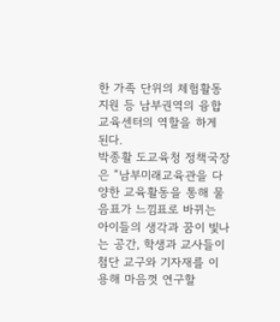한 가족 단위의 체험활동 지원 등 남부권역의 융합 교육센터의 역할을 하게 된다.
박종활 도교육청 정책국장은 “남부미래교육관을 다양한 교육활동을 통해 물음표가 느낌표로 바뀌는 아이들의 생각과 꿈이 빛나는 공간, 학생과 교사들이 첨단 교구와 기자재를 이용해 마음껏 연구할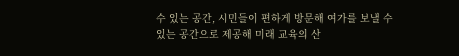수 있는 공간, 시민들이 편하게 방문해 여가를 보낼 수 있는 공간으로 제공해 미래 교육의 산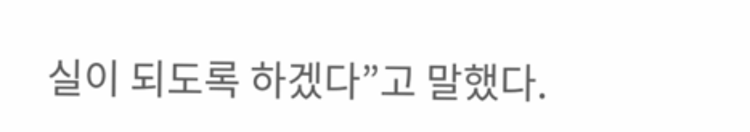실이 되도록 하겠다”고 말했다.